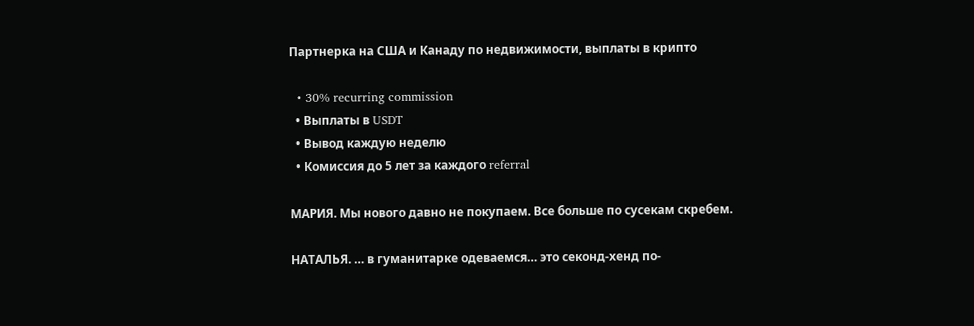Партнерка на США и Канаду по недвижимости, выплаты в крипто

  • 30% recurring commission
  • Выплаты в USDT
  • Вывод каждую неделю
  • Комиссия до 5 лет за каждого referral

МАРИЯ. Мы нового давно не покупаем. Все больше по сусекам скребем.

НАТАЛЬЯ. … в гуманитарке одеваемся… это секонд-хенд по-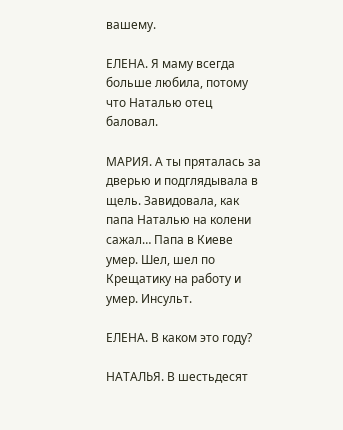вашему.

ЕЛЕНА. Я маму всегда больше любила, потому что Наталью отец баловал.

МАРИЯ. А ты пряталась за дверью и подглядывала в щель. Завидовала, как папа Наталью на колени сажал… Папа в Киеве умер. Шел, шел по Крещатику на работу и умер. Инсульт.

ЕЛЕНА. В каком это году?

НАТАЛЬЯ. В шестьдесят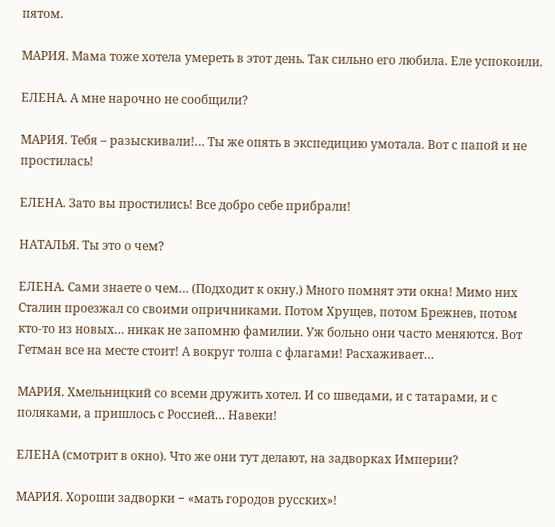пятом.

МАРИЯ. Мама тоже хотела умереть в этот день. Так сильно его любила. Еле успокоили.

ЕЛЕНА. А мне нарочно не сообщили?

МАРИЯ. Тебя – разыскивали!… Ты же опять в экспедицию умотала. Вот с папой и не простилась!

ЕЛЕНА. Зато вы простились! Все добро себе прибрали!

НАТАЛЬЯ. Ты это о чем?

ЕЛЕНА. Сами знаете о чем… (Подходит к окну.) Много помнят эти окна! Мимо них Сталин проезжал со своими опричниками. Потом Хрущев, потом Брежнев, потом кто-то из новых… никак не запомню фамилии. Уж больно они часто меняются. Вот Гетман все на месте стоит! А вокруг толпа с флагами! Расхаживает…

МАРИЯ. Хмельницкий со всеми дружить хотел. И со шведами, и с татарами, и с поляками, а пришлось с Россией… Навеки!

ЕЛЕНА (смотрит в окно). Что же они тут делают, на задворках Империи?

МАРИЯ. Хороши задворки − «мать городов русских»!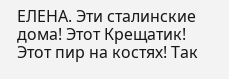ЕЛЕНА. Эти сталинские дома! Этот Крещатик! Этот пир на костях! Так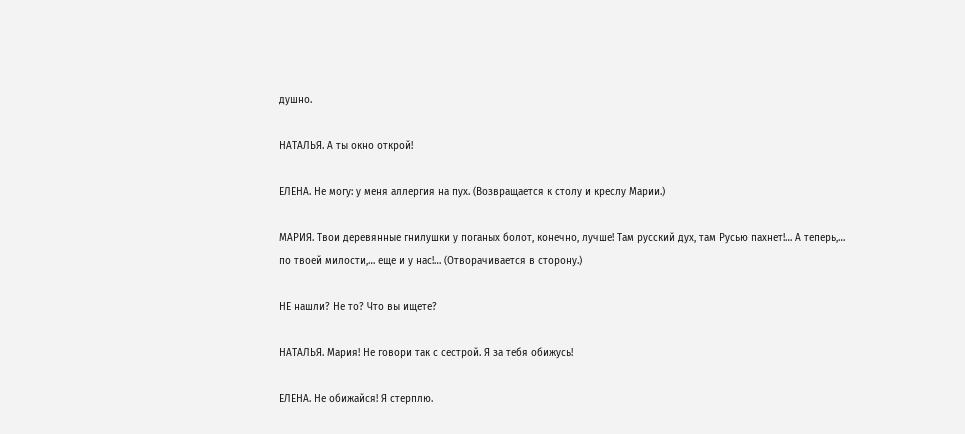душно.

НАТАЛЬЯ. А ты окно открой!

ЕЛЕНА. Не могу: у меня аллергия на пух. (Возвращается к столу и креслу Марии.)

МАРИЯ. Твои деревянные гнилушки у поганых болот, конечно, лучше! Там русский дух, там Русью пахнет!… А теперь,… по твоей милости,… еще и у нас!… (Отворачивается в сторону.)

НЕ нашли? Не то? Что вы ищете?

НАТАЛЬЯ. Мария! Не говори так с сестрой. Я за тебя обижусь!

ЕЛЕНА. Не обижайся! Я стерплю.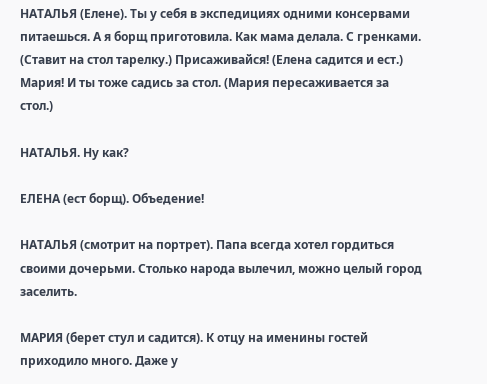НАТАЛЬЯ (Елене). Ты у себя в экспедициях одними консервами питаешься. А я борщ приготовила. Как мама делала. С гренками. (Ставит на стол тарелку.) Присаживайся! (Елена садится и ест.) Мария! И ты тоже садись за стол. (Мария пересаживается за стол.)

НАТАЛЬЯ. Ну как?

ЕЛЕНА (ест борщ). Объедение!

НАТАЛЬЯ (смотрит на портрет). Папа всегда хотел гордиться своими дочерьми. Столько народа вылечил, можно целый город заселить.

МАРИЯ (берет стул и садится). К отцу на именины гостей приходило много. Даже у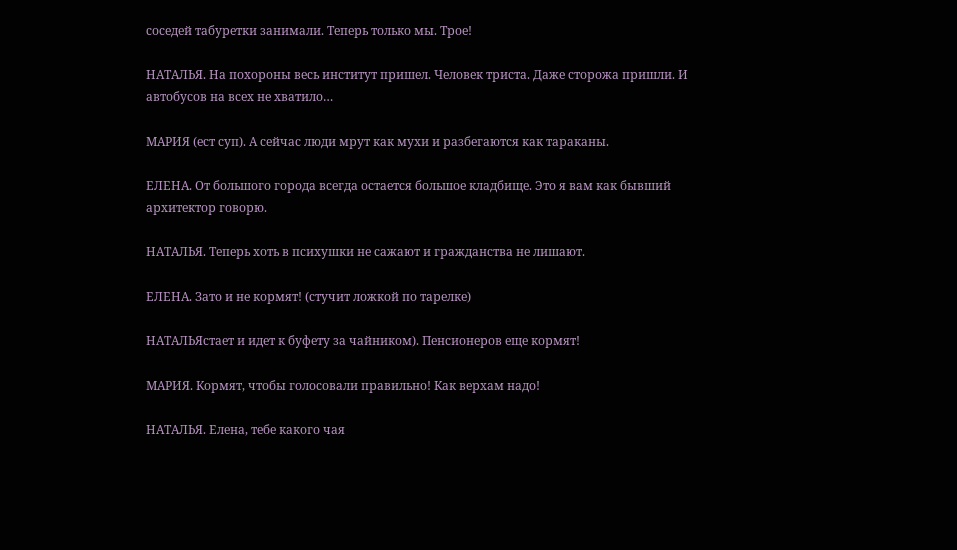соседей табуретки занимали. Теперь только мы. Трое!

НАТАЛЬЯ. На похороны весь институт пришел. Человек триста. Даже сторожа пришли. И автобусов на всех не хватило…

МАРИЯ (ест суп). А сейчас люди мрут как мухи и разбегаются как тараканы.

ЕЛЕНА. От большого города всегда остается большое кладбище. Это я вам как бывший архитектор говорю.

НАТАЛЬЯ. Теперь хоть в психушки не сажают и гражданства не лишают.

ЕЛЕНА. Зато и не кормят! (стучит ложкой по тарелке)

НАТАЛЬЯстает и идет к буфету за чайником). Пенсионеров еще кормят!

МАРИЯ. Кормят, чтобы голосовали правильно! Как верхам надо!

НАТАЛЬЯ. Елена, тебе какого чая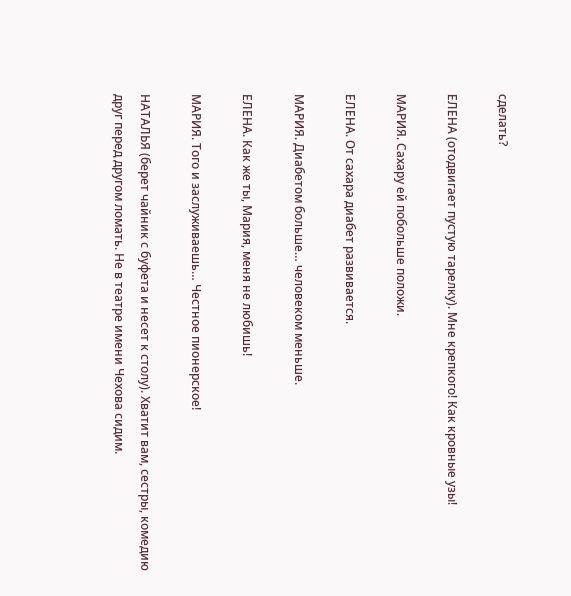сделать?

ЕЛЕНА (отодвигает пустую тарелку). Мне крепкого! Как кровные узы!

МАРИЯ. Сахару ей побольше положи.

ЕЛЕНА. От сахара диабет развивается.

МАРИЯ. Диабетом больше… человеком меньше.

ЕЛЕНА. Как же ты, Мария, меня не любишь!

МАРИЯ. Того и заслуживаешь… Честное пионерское!

НАТАЛЬЯ (берет чайник с буфета и несет к столу). Хватит вам, сестры, комедию друг перед другом ломать. Не в театре имени Чехова сидим.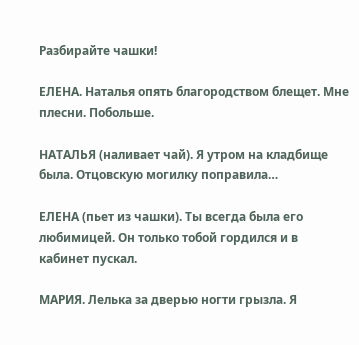Разбирайте чашки!

ЕЛЕНА. Наталья опять благородством блещет. Мне плесни. Побольше.

НАТАЛЬЯ (наливает чай). Я утром на кладбище была. Отцовскую могилку поправила…

ЕЛЕНА (пьет из чашки). Ты всегда была его любимицей. Он только тобой гордился и в кабинет пускал.

МАРИЯ. Лелька за дверью ногти грызла. Я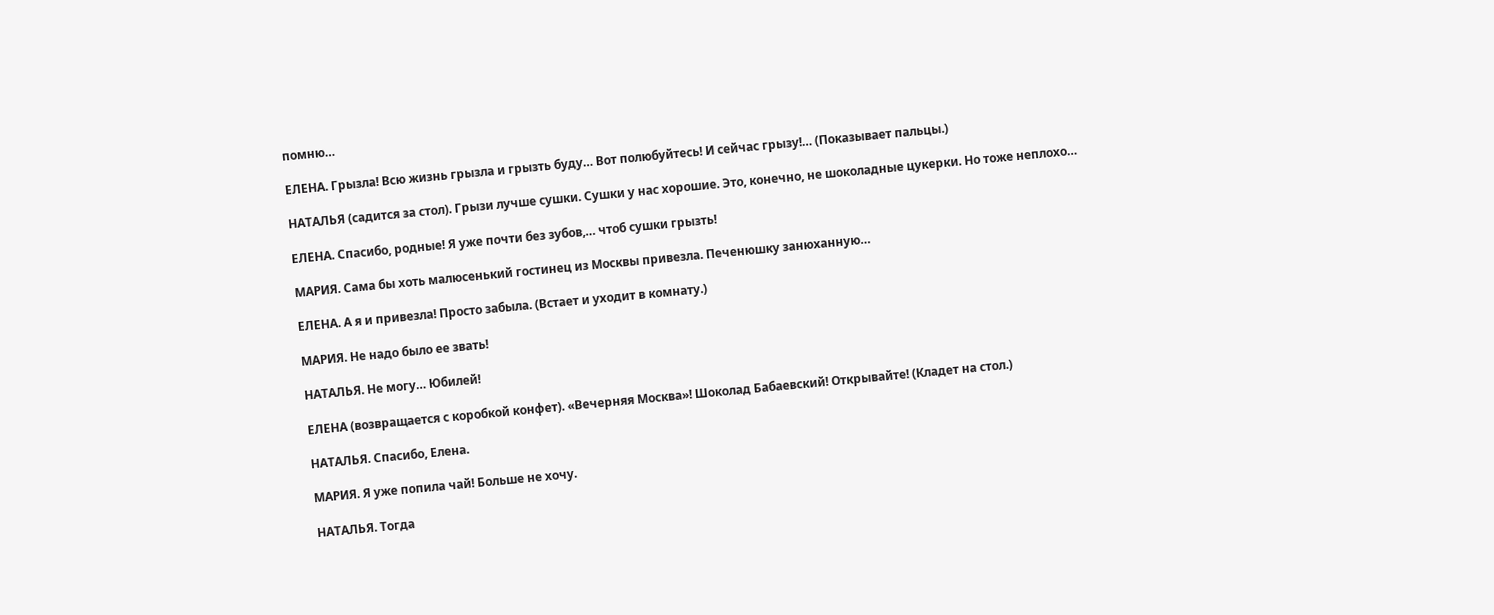помню…

ЕЛЕНА. Грызла! Всю жизнь грызла и грызть буду… Вот полюбуйтесь! И сейчас грызу!… (Показывает пальцы.)

НАТАЛЬЯ (садится за стол). Грызи лучше сушки. Сушки у нас хорошие. Это, конечно, не шоколадные цукерки. Но тоже неплохо…

ЕЛЕНА. Спасибо, родные! Я уже почти без зубов,… чтоб сушки грызть!

МАРИЯ. Сама бы хоть малюсенький гостинец из Москвы привезла. Печенюшку занюханную…

ЕЛЕНА. А я и привезла! Просто забыла. (Встает и уходит в комнату.)

МАРИЯ. Не надо было ее звать!

НАТАЛЬЯ. Не могу… Юбилей!

ЕЛЕНА (возвращается с коробкой конфет). «Вечерняя Москва»! Шоколад Бабаевский! Открывайте! (Кладет на стол.)

НАТАЛЬЯ. Спасибо, Елена.

МАРИЯ. Я уже попила чай! Больше не хочу.

НАТАЛЬЯ. Тогда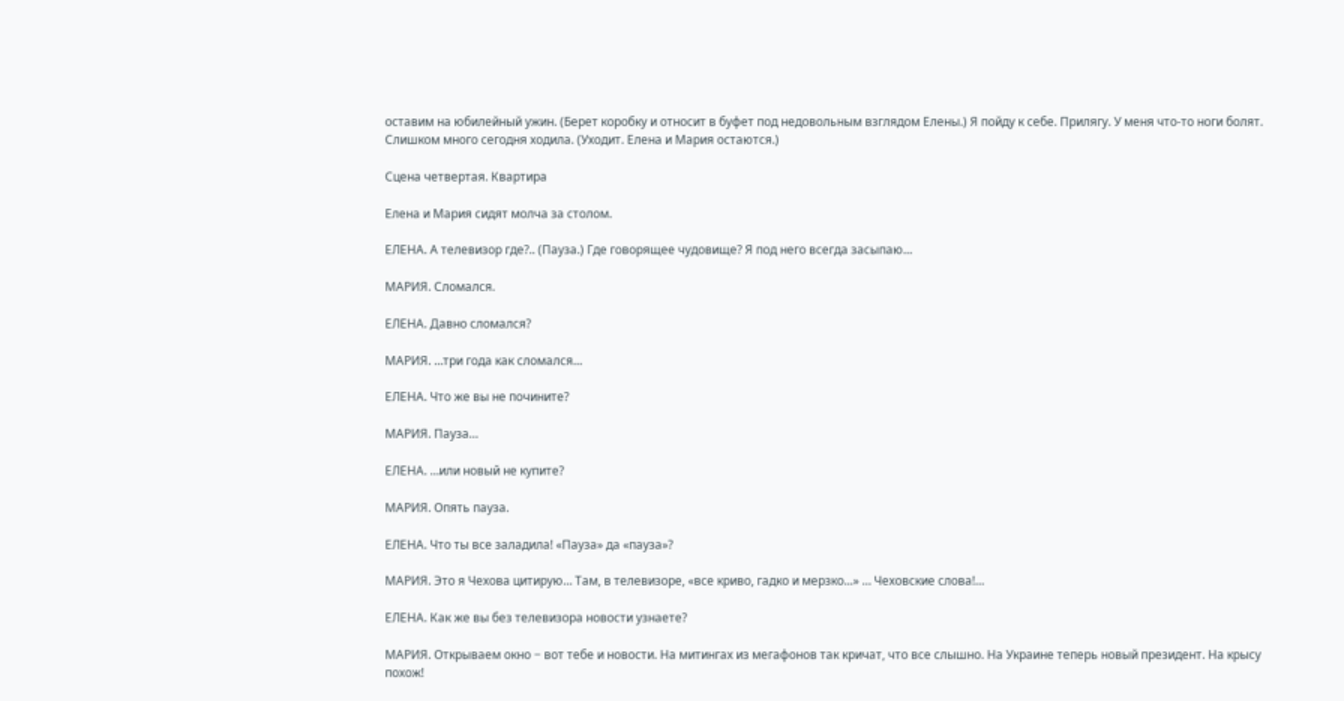оставим на юбилейный ужин. (Берет коробку и относит в буфет под недовольным взглядом Елены.) Я пойду к себе. Прилягу. У меня что-то ноги болят. Слишком много сегодня ходила. (Уходит. Елена и Мария остаются.)

Сцена четвертая. Квартира

Елена и Мария сидят молча за столом.

ЕЛЕНА. А телевизор где?.. (Пауза.) Где говорящее чудовище? Я под него всегда засыпаю…

МАРИЯ. Сломался.

ЕЛЕНА. Давно сломался?

МАРИЯ. …три года как сломался…

ЕЛЕНА. Что же вы не почините?

МАРИЯ. Пауза…

ЕЛЕНА. …или новый не купите?

МАРИЯ. Опять пауза.

ЕЛЕНА. Что ты все заладила! «Пауза» да «пауза»?

МАРИЯ. Это я Чехова цитирую… Там, в телевизоре, «все криво, гадко и мерзко...» … Чеховские слова!…

ЕЛЕНА. Как же вы без телевизора новости узнаете?

МАРИЯ. Открываем окно − вот тебе и новости. На митингах из мегафонов так кричат, что все слышно. На Украине теперь новый президент. На крысу похож!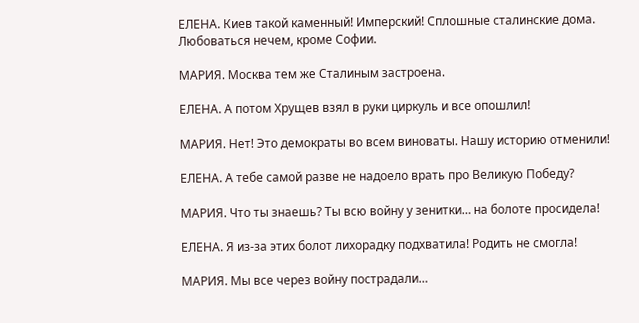ЕЛЕНА. Киев такой каменный! Имперский! Сплошные сталинские дома. Любоваться нечем, кроме Софии.

МАРИЯ. Москва тем же Сталиным застроена.

ЕЛЕНА. А потом Хрущев взял в руки циркуль и все опошлил!

МАРИЯ. Нет! Это демократы во всем виноваты. Нашу историю отменили!

ЕЛЕНА. А тебе самой разве не надоело врать про Великую Победу?

МАРИЯ. Что ты знаешь? Ты всю войну у зенитки… на болоте просидела!

ЕЛЕНА. Я из-за этих болот лихорадку подхватила! Родить не смогла!

МАРИЯ. Мы все через войну пострадали…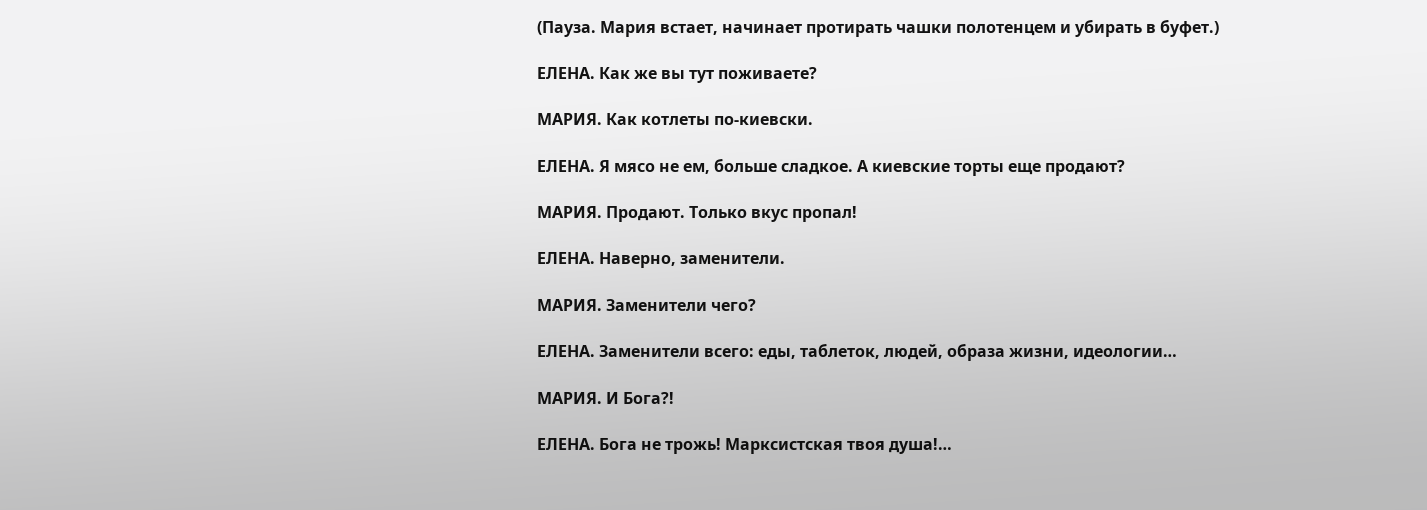(Пауза. Мария встает, начинает протирать чашки полотенцем и убирать в буфет.)

ЕЛЕНА. Как же вы тут поживаете?

МАРИЯ. Как котлеты по-киевски.

ЕЛЕНА. Я мясо не ем, больше сладкое. А киевские торты еще продают?

МАРИЯ. Продают. Только вкус пропал!

ЕЛЕНА. Наверно, заменители.

МАРИЯ. Заменители чего?

ЕЛЕНА. Заменители всего: еды, таблеток, людей, образа жизни, идеологии…

МАРИЯ. И Бога?!

ЕЛЕНА. Бога не трожь! Марксистская твоя душа!…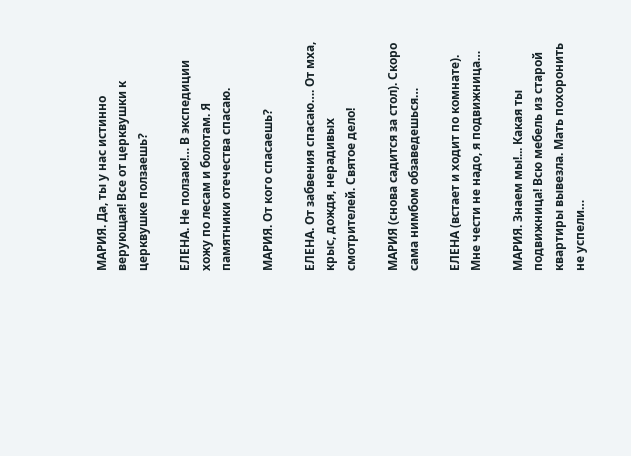МАРИЯ. Да, ты у нас истинно верующая! Все от церквушки к церквушке ползаешь?

ЕЛЕНА. Не ползаю!… В экспедиции хожу по лесам и болотам. Я памятники отечества спасаю.

МАРИЯ. От кого спасаешь?

ЕЛЕНА. От забвения спасаю…. От мха, крыс, дождя, нерадивых смотрителей. Святое дело!

МАРИЯ (снова садится за стол). Скоро сама нимбом обзаведешься…

ЕЛЕНА (встает и ходит по комнате). Мне чести не надо, я подвижница…

МАРИЯ. Знаем мы!... Какая ты подвижница! Всю мебель из старой квартиры вывезла. Мать похоронить не успели…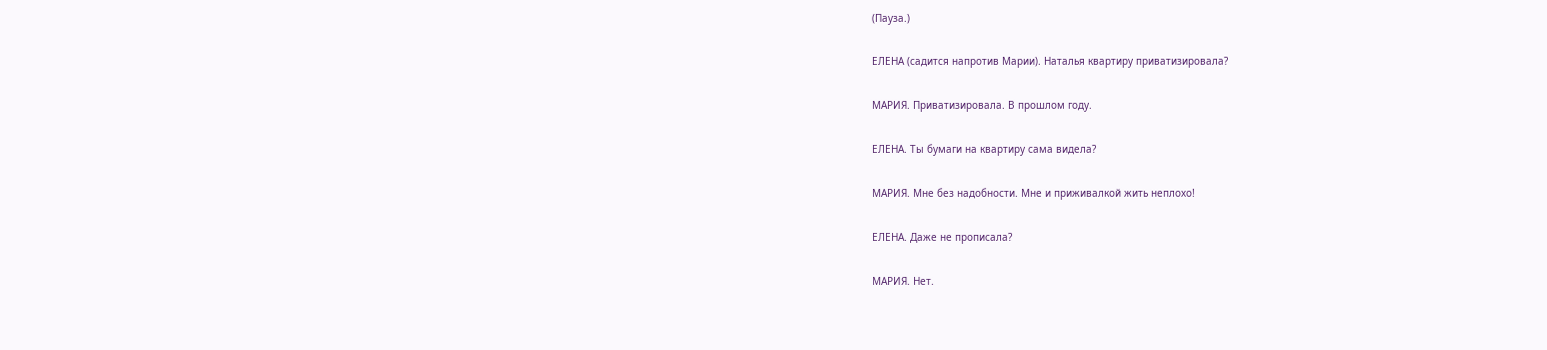(Пауза.)

ЕЛЕНА (садится напротив Марии). Наталья квартиру приватизировала?

МАРИЯ. Приватизировала. В прошлом году.

ЕЛЕНА. Ты бумаги на квартиру сама видела?

МАРИЯ. Мне без надобности. Мне и приживалкой жить неплохо!

ЕЛЕНА. Даже не прописала?

МАРИЯ. Нет.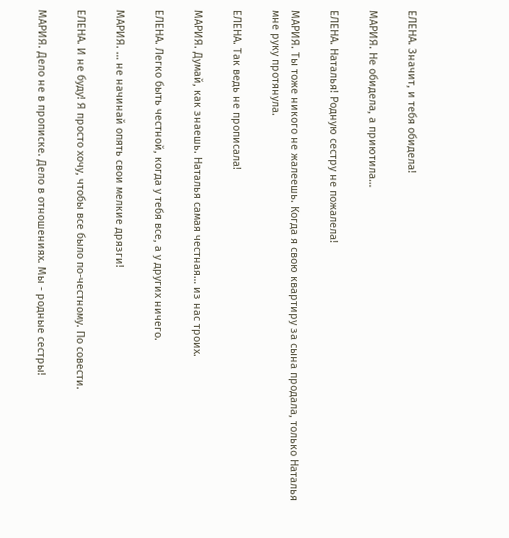ЕЛЕНА. Значит, и тебя обидела!

МАРИЯ. Не обидела, а приютила…

ЕЛЕНА. Наталья! Родную сестру не пожалела!

МАРИЯ. Ты тоже никого не жалеешь. Когда я свою квартиру за сына продала, только Наталья мне руку протянула.

ЕЛЕНА. Так ведь не прописала!

МАРИЯ. Думай, как знаешь. Наталья самая честная… из нас троих.

ЕЛЕНА. Легко быть честной, когда у тебя все, а у других ничего.

МАРИЯ. … не начинай опять свои мелкие дрязги!

ЕЛЕНА. И не буду! Я просто хочу, чтобы все было по-честному. По совести.

МАРИЯ. Дело не в прописке. Дело в отношениях. Мы - родные сестры!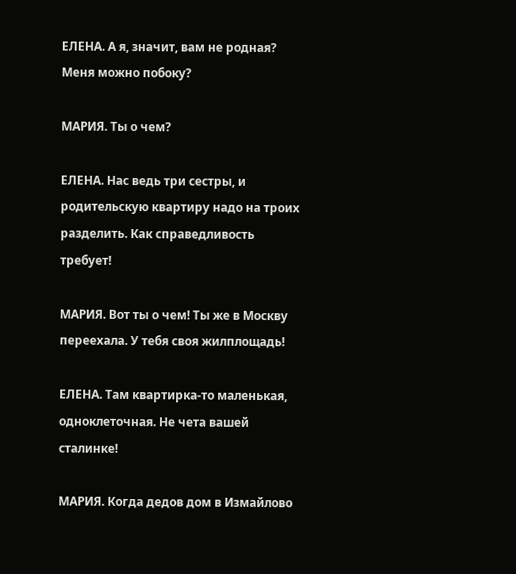ЕЛЕНА. А я, значит, вам не родная? Меня можно побоку?

МАРИЯ. Ты о чем?

ЕЛЕНА. Нас ведь три сестры, и родительскую квартиру надо на троих разделить. Как справедливость требует!

МАРИЯ. Вот ты о чем! Ты же в Москву переехала. У тебя своя жилплощадь!

ЕЛЕНА. Там квартирка-то маленькая, одноклеточная. Не чета вашей сталинке!

МАРИЯ. Когда дедов дом в Измайлово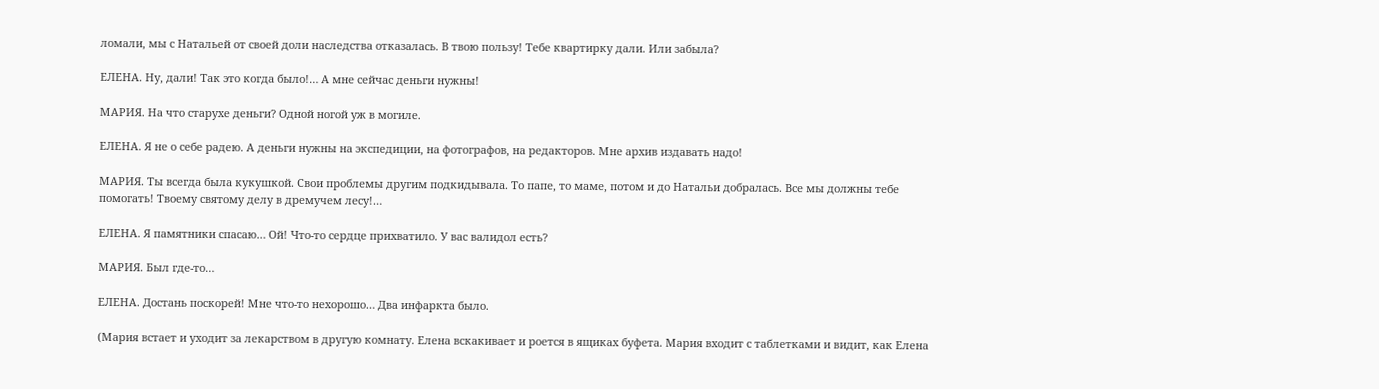ломали, мы с Натальей от своей доли наследства отказалась. В твою пользу! Тебе квартирку дали. Или забыла?

ЕЛЕНА. Ну, дали! Так это когда было!… А мне сейчас деньги нужны!

МАРИЯ. На что старухе деньги? Одной ногой уж в могиле.

ЕЛЕНА. Я не о себе радею. А деньги нужны на экспедиции, на фотографов, на редакторов. Мне архив издавать надо!

МАРИЯ. Ты всегда была кукушкой. Свои проблемы другим подкидывала. То папе, то маме, потом и до Натальи добралась. Все мы должны тебе помогать! Твоему святому делу в дремучем лесу!…

ЕЛЕНА. Я памятники спасаю… Ой! Что-то сердце прихватило. У вас валидол есть?

МАРИЯ. Был где-то…

ЕЛЕНА. Достань поскорей! Мне что-то нехорошо… Два инфаркта было.

(Мария встает и уходит за лекарством в другую комнату. Елена вскакивает и роется в ящиках буфета. Мария входит с таблетками и видит, как Елена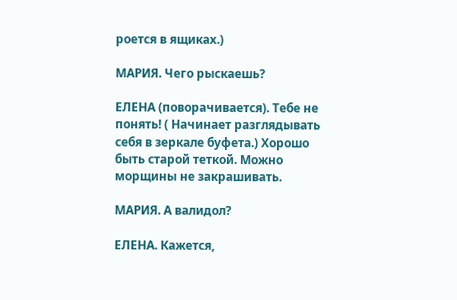роется в ящиках.)

МАРИЯ. Чего рыскаешь?

ЕЛЕНА (поворачивается). Тебе не понять! ( Начинает разглядывать себя в зеркале буфета.) Хорошо быть старой теткой. Можно морщины не закрашивать.

МАРИЯ. А валидол?

ЕЛЕНА. Кажется,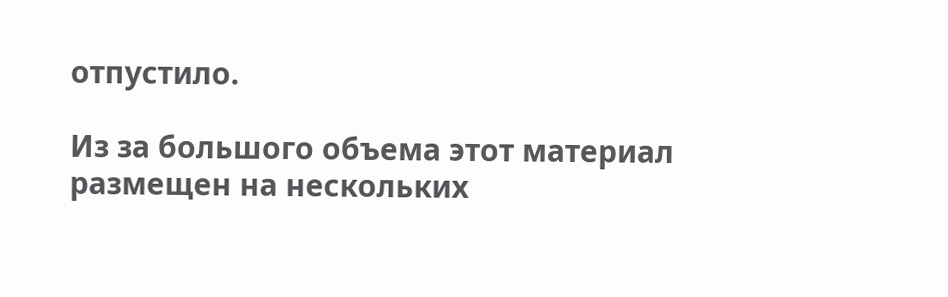отпустило.

Из за большого объема этот материал размещен на нескольких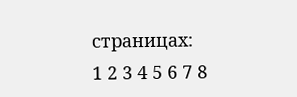страницах:
1 2 3 4 5 6 7 8